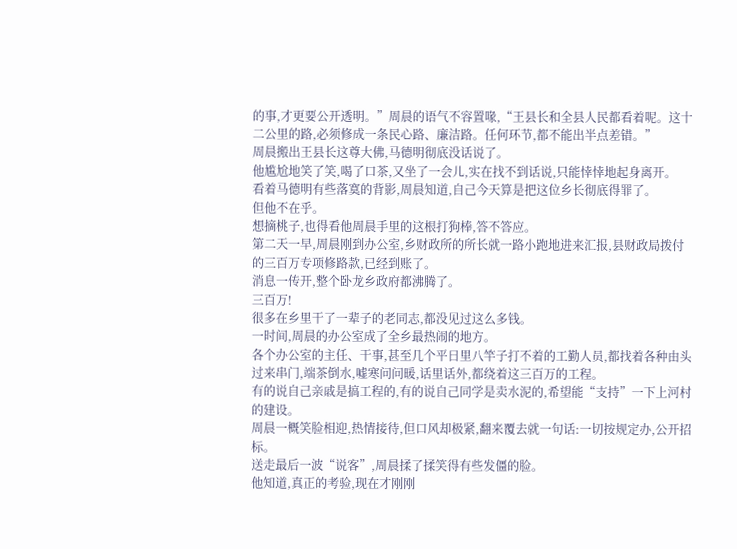的事,才更要公开透明。”周晨的语气不容置喙,“王县长和全县人民都看着呢。这十二公里的路,必须修成一条民心路、廉洁路。任何环节,都不能出半点差错。”
周晨搬出王县长这尊大佛,马德明彻底没话说了。
他尴尬地笑了笑,喝了口茶,又坐了一会儿,实在找不到话说,只能悻悻地起身离开。
看着马德明有些落寞的背影,周晨知道,自己今天算是把这位乡长彻底得罪了。
但他不在乎。
想摘桃子,也得看他周晨手里的这根打狗棒,答不答应。
第二天一早,周晨刚到办公室,乡财政所的所长就一路小跑地进来汇报,县财政局拨付的三百万专项修路款,已经到账了。
消息一传开,整个卧龙乡政府都沸腾了。
三百万!
很多在乡里干了一辈子的老同志,都没见过这么多钱。
一时间,周晨的办公室成了全乡最热闹的地方。
各个办公室的主任、干事,甚至几个平日里八竿子打不着的工勤人员,都找着各种由头过来串门,端茶倒水,嘘寒问问暖,话里话外,都绕着这三百万的工程。
有的说自己亲戚是搞工程的,有的说自己同学是卖水泥的,希望能“支持”一下上河村的建设。
周晨一概笑脸相迎,热情接待,但口风却极紧,翻来覆去就一句话:一切按规定办,公开招标。
送走最后一波“说客”,周晨揉了揉笑得有些发僵的脸。
他知道,真正的考验,现在才刚刚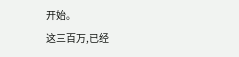开始。
这三百万,已经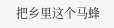把乡里这个马蜂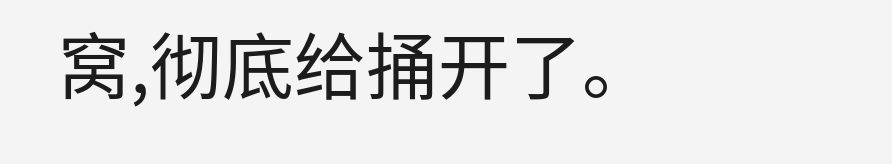窝,彻底给捅开了。